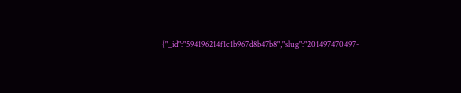{"_id":"594196214f1c1b967d8b47b8","slug":"201497470497-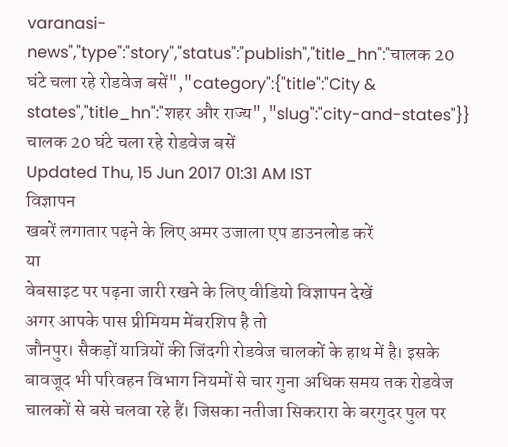varanasi-news","type":"story","status":"publish","title_hn":"चालक 20 घंटे चला रहे रोडवेज बसें","category":{"title":"City & states","title_hn":"शहर और राज्य","slug":"city-and-states"}}
चालक 20 घंटे चला रहे रोडवेज बसें
Updated Thu, 15 Jun 2017 01:31 AM IST
विज्ञापन
खबरें लगातार पढ़ने के लिए अमर उजाला एप डाउनलोड करें
या
वेबसाइट पर पढ़ना जारी रखने के लिए वीडियो विज्ञापन देखें
अगर आपके पास प्रीमियम मेंबरशिप है तो
जौनपुर। सैकड़ों यात्रियों की जिंदगी रोडवेज चालकों के हाथ में है। इसके बावजूद भी परिवहन विभाग नियमों से चार गुना अधिक समय तक रोडवेज चालकों से बसे चलवा रहे हैं। जिसका नतीजा सिकरारा के बरगुदर पुल पर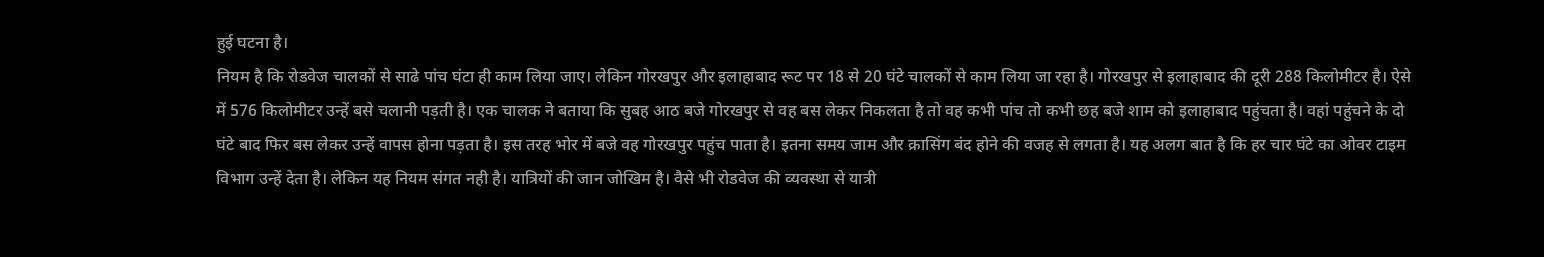हुई घटना है।
नियम है कि रोडवेज चालकों से साढे पांच घंटा ही काम लिया जाए। लेकिन गोरखपुर और इलाहाबाद रूट पर 18 से 20 घंटे चालकों से काम लिया जा रहा है। गोरखपुर से इलाहाबाद की दूरी 288 किलोमीटर है। ऐसे में 576 किलोमीटर उन्हें बसे चलानी पड़ती है। एक चालक ने बताया कि सुबह आठ बजे गोरखपुर से वह बस लेकर निकलता है तो वह कभी पांच तो कभी छह बजे शाम को इलाहाबाद पहुंचता है। वहां पहुंचने के दो घंटे बाद फिर बस लेकर उन्हें वापस होना पड़ता है। इस तरह भोर में बजे वह गोरखपुर पहुंच पाता है। इतना समय जाम और क्रासिंग बंद होने की वजह से लगता है। यह अलग बात है कि हर चार घंटे का ओवर टाइम विभाग उन्हें देता है। लेकिन यह नियम संगत नही है। यात्रियों की जान जोखिम है। वैसे भी रोडवेज की व्यवस्था से यात्री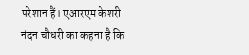परेशान हैं। एआरएम केशरी नंदन चौधरी का कहना है कि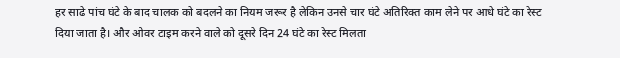हर साढे पांच घंटे के बाद चालक को बदलने का नियम जरूर है लेकिन उनसे चार घंटे अतिरिक्त काम लेने पर आधे घंटे का रेस्ट दिया जाता है। और ओवर टाइम करने वाले को दूसरे दिन 24 घंटे का रेस्ट मिलता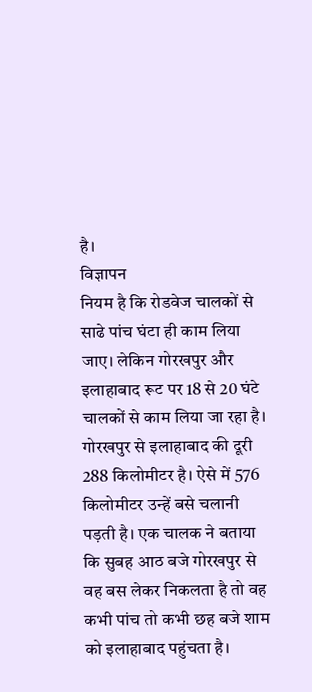है।
विज्ञापन
नियम है कि रोडवेज चालकों से साढे पांच घंटा ही काम लिया जाए। लेकिन गोरखपुर और इलाहाबाद रूट पर 18 से 20 घंटे चालकों से काम लिया जा रहा है। गोरखपुर से इलाहाबाद की दूरी 288 किलोमीटर है। ऐसे में 576 किलोमीटर उन्हें बसे चलानी पड़ती है। एक चालक ने बताया कि सुबह आठ बजे गोरखपुर से वह बस लेकर निकलता है तो वह कभी पांच तो कभी छह बजे शाम को इलाहाबाद पहुंचता है।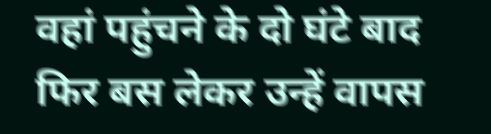वहां पहुंचने के दो घंटे बाद फिर बस लेकर उन्हें वापस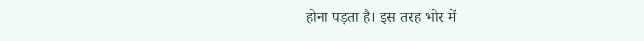होना पड़ता है। इस तरह भोर में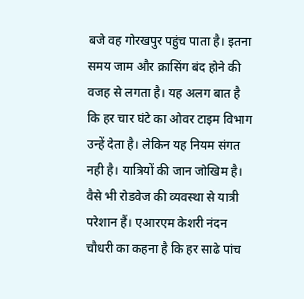बजे वह गोरखपुर पहुंच पाता है। इतना समय जाम और क्रासिंग बंद होने की वजह से लगता है। यह अलग बात है कि हर चार घंटे का ओवर टाइम विभाग उन्हें देता है। लेकिन यह नियम संगत नही है। यात्रियों की जान जोखिम है। वैसे भी रोडवेज की व्यवस्था से यात्री परेशान हैं। एआरएम केशरी नंदन चौधरी का कहना है कि हर साढे पांच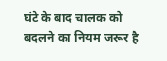घंटे के बाद चालक को बदलने का नियम जरूर है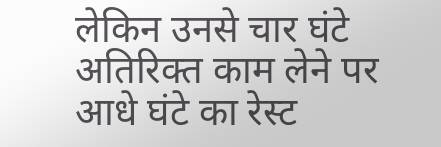लेकिन उनसे चार घंटे अतिरिक्त काम लेने पर आधे घंटे का रेस्ट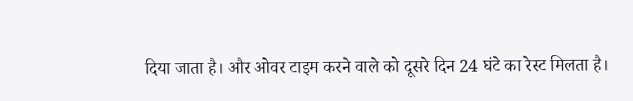दिया जाता है। और ओवर टाइम करने वाले को दूसरे दिन 24 घंटे का रेस्ट मिलता है।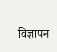विज्ञापन